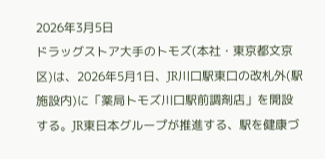2026年3月5日
ドラッグストア大手のトモズ(本社・東京都文京区)は、2026年5月1日、JR川口駅東口の改札外(駅施設内)に「薬局トモズ川口駅前調剤店」を開設する。JR東日本グループが推進する、駅を健康づ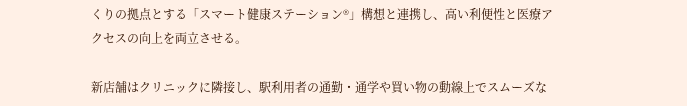くりの拠点とする「スマート健康ステーション®」構想と連携し、高い利便性と医療アクセスの向上を両立させる。

新店舗はクリニックに隣接し、駅利用者の通勤・通学や買い物の動線上でスムーズな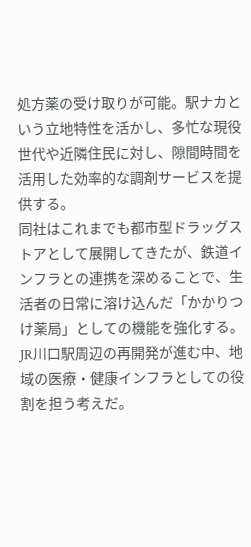処方薬の受け取りが可能。駅ナカという立地特性を活かし、多忙な現役世代や近隣住民に対し、隙間時間を活用した効率的な調剤サービスを提供する。
同社はこれまでも都市型ドラッグストアとして展開してきたが、鉄道インフラとの連携を深めることで、生活者の日常に溶け込んだ「かかりつけ薬局」としての機能を強化する。JR川口駅周辺の再開発が進む中、地域の医療・健康インフラとしての役割を担う考えだ。